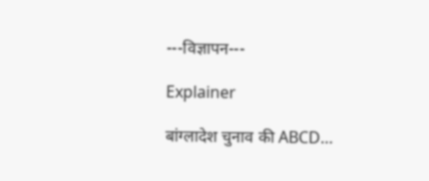---विज्ञापन---

Explainer

बांग्लादेश चुनाव की ABCD…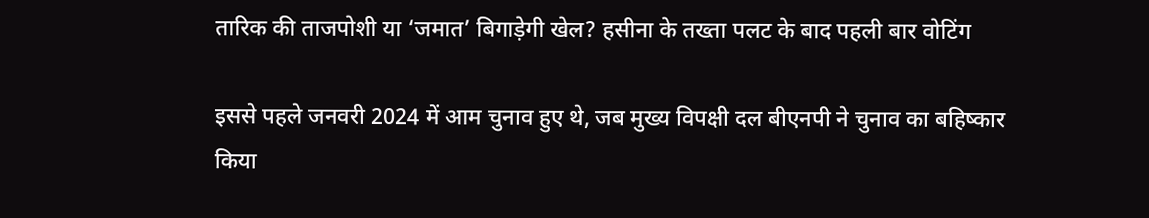तारिक की ताजपोशी या ‘जमात’ बिगाड़ेगी खेल? हसीना के तख्ता पलट के बाद पहली बार वोटिंग

इससे पहले जनवरी 2024 में आम चुनाव हुए थे, जब मुख्य विपक्षी दल बीएनपी ने चुनाव का बहिष्कार किया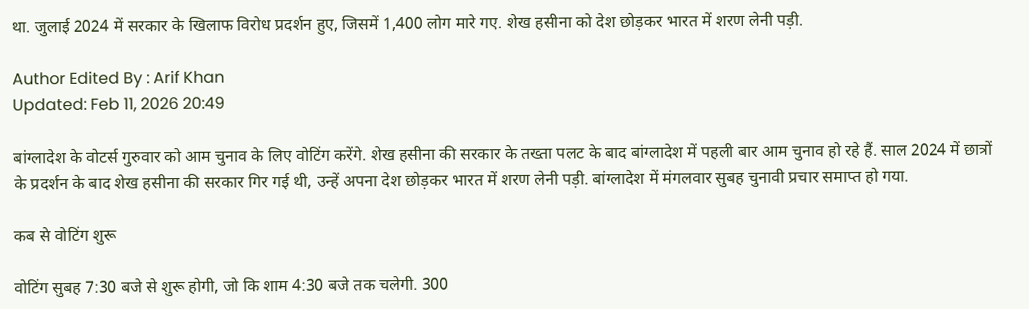था. जुलाई 2024 में सरकार के खिलाफ विरोध प्रदर्शन हुए, जिसमें 1,400 लोग मारे गए. शेख हसीना को देश छोड़कर भारत में शरण लेनी पड़ी.

Author Edited By : Arif Khan
Updated: Feb 11, 2026 20:49

बांग्लादेश के वोटर्स गुरुवार को आम चुनाव के लिए वोटिंग करेंगे. शेख हसीना की सरकार के तख्ता पलट के बाद बांग्लादेश में पहली बार आम चुनाव हो रहे हैं. साल 2024 में छात्रों के प्रदर्शन के बाद शेख हसीना की सरकार गिर गई थी, उन्हें अपना देश छोड़कर भारत में शरण लेनी पड़ी. बांग्लादेश में मंगलवार सुबह चुनावी प्रचार समाप्त हो गया.

कब से वोटिंग शुरू

वोटिंग सुबह 7:30 बजे से शुरू होगी, जो कि शाम 4:30 बजे तक चलेगी. 300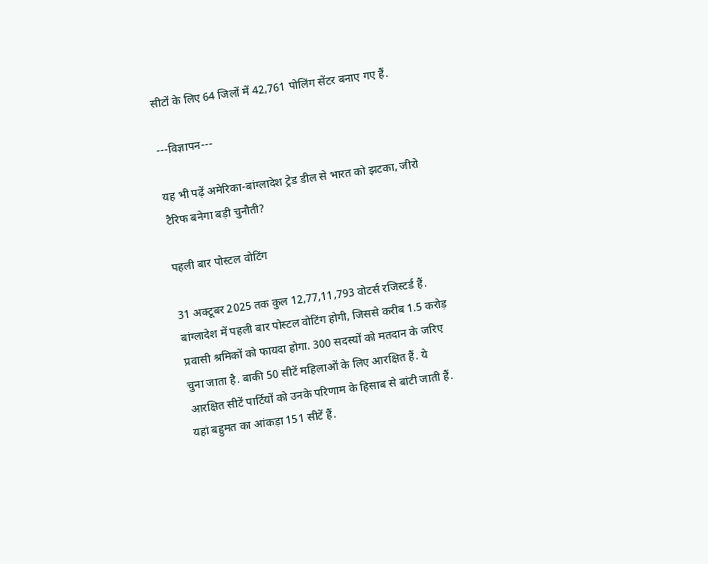सीटों के लिए 64 जिलों में 42,761 पोलिंग सेंटर बनाए गए हैं.

---विज्ञापन---

यह भी पढ़ें अमेरिका-बांग्लादेश ट्रेड डील से भारत को झटका, जीरो टैरिफ बनेगा बड़ी चुनौती?

पहली बार पोस्टल वोटिंग

31 अक्टूबर 2025 तक कुल 12,77,11,793 वोटर्स रजिस्टर्ड हैं. बांग्लादेश में पहली बार पोस्टल वोटिंग होगी, जिससे करीब 1.5 करोड़ प्रवासी श्रमिकों को फायदा होगा. 300 सदस्यों को मतदान के जरिए चुना जाता है. बाकी 50 सीटें महिलाओं के लिए आरक्षित हैं. ये आरक्षित सीटें पार्टियों को उनके परिणाम के हिसाब से बांटी जाती हैं. यहां बहुमत का आंकड़ा 151 सीटें हैं.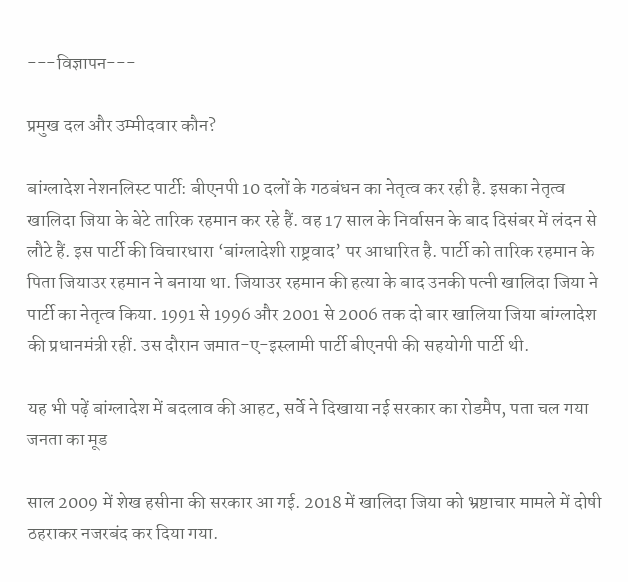---विज्ञापन---

प्रमुख दल और उम्मीदवार कौन?

बांग्लादेश नेशनलिस्ट पार्टी: बीएनपी 10 दलों के गठबंधन का नेतृत्व कर रही है. इसका नेतृत्व खालिदा जिया के बेटे तारिक रहमान कर रहे हैं. वह 17 साल के निर्वासन के बाद दिसंबर में लंदन से लौटे हैं. इस पार्टी की विचारधारा ‘बांग्लादेशी राष्ट्रवाद’ पर आधारित है. पार्टी को तारिक रहमान के पिता जियाउर रहमान ने बनाया था. जियाउर रहमान की हत्या के बाद उनकी पत्नी खालिदा जिया ने पार्टी का नेतृत्व किया. 1991 से 1996 और 2001 से 2006 तक दो बार खालिया जिया बांग्लादेश की प्रधानमंत्री रहीं. उस दौरान जमात-ए-इस्लामी पार्टी बीएनपी की सहयोगी पार्टी थी.

यह भी पढ़ें बांग्लादेश में बदलाव की आहट, सर्वे ने दिखाया नई सरकार का रोडमैप, पता चल गया जनता का मूड

साल 2009 में शेख हसीना की सरकार आ गई. 2018 में खालिदा जिया को भ्रष्टाचार मामले में दोषी ठहराकर नजरबंद कर दिया गया.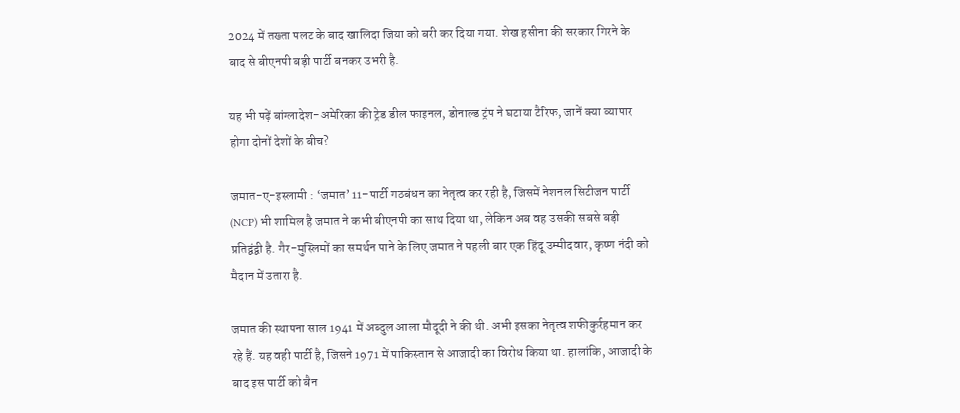2024 में तख्ता पलट के बाद खालिदा जिया को बरी कर दिया गया. शेख हसीना की सरकार गिरने के बाद से बीएनपी बड़ी पार्टी बनकर उभरी है.

यह भी पढ़ें बांग्लादेश-अमेरिका की ट्रेड डील फाइनल, डोनाल्ड ट्रंप ने घटाया टैरिफ, जानें क्या व्यापार होगा दोनों देशों के बीच?

जमात-ए-इस्लामी : ‘जमात’ 11-पार्टी गठबंधन का नेतृत्व कर रही है, जिसमें नेशनल सिटीजन पार्टी (NCP) भी शामिल है जमात ने कभी बीएनपी का साथ दिया था, लेकिन अब वह उसकी सबसे बड़ी प्रतिद्वंद्वी है. गैर-मुस्लिमों का समर्थन पाने के लिए जमात ने पहली बार एक हिंदू उम्मीदवार, कृष्ण नंदी को मैदान में उतारा है.

जमात की स्थापना साल 1941 में अब्दुल आला मौदूदी ने की थी. अभी इसका नेतृत्व शफीकुर्रहमान कर रहे हैं. यह वही पार्टी है, जिसने 1971 में पाकिस्तान से आजादी का विरोध किया था. हालांकि, आजादी के बाद इस पार्टी को बैन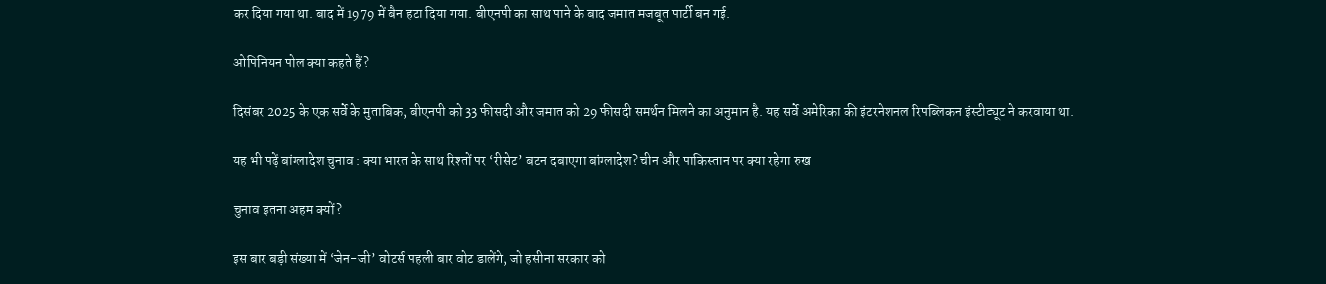कर दिया गया था. बाद में 1979 में बैन हटा दिया गया. बीएनपी का साथ पाने के बाद जमात मजबूत पार्टी बन गई.

ओपिनियन पोल क्या कहते हैं?

दिसंबर 2025 के एक सर्वे के मुताबिक, बीएनपी को 33 फीसदी और जमात को 29 फीसदी समर्थन मिलने का अनुमान है. यह सर्वे अमेरिका की इंटरनेशनल रिपब्लिकन इंस्टीट्यूट ने करवाया था.

यह भी पढ़ें बांग्लादेश चुनाव : क्या भारत के साथ रिश्तों पर ‘रीसेट’ बटन दबाएगा बांग्लादेश? चीन और पाकिस्तान पर क्या रहेगा रुख

चुनाव इतना अहम क्यों?

इस बार बड़ी संख्या में ‘जेन-जी’ वोटर्स पहली बार वोट डालेंगे, जो हसीना सरकार को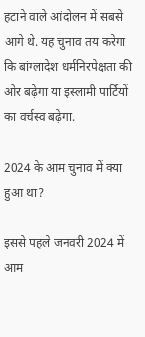हटाने वाले आंदोलन में सबसे आगे थे. यह चुनाव तय करेगा कि बांग्लादेश धर्मनिरपेक्षता की ओर बढ़ेगा या इस्लामी पार्टियों का वर्चस्व बढ़ेगा.

2024 के आम चुनाव में क्या हुआ था?

इससे पहले जनवरी 2024 में आम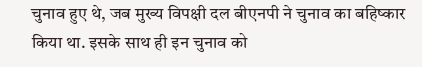चुनाव हुए थे, जब मुख्य विपक्षी दल बीएनपी ने चुनाव का बहिष्कार किया था. इसके साथ ही इन चुनाव को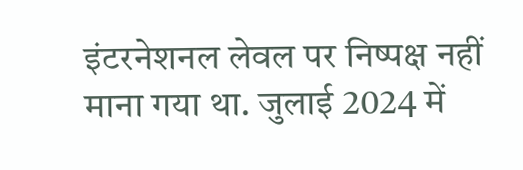इंटरनेशनल लेवल पर निष्पक्ष नहीं माना गया था. जुलाई 2024 में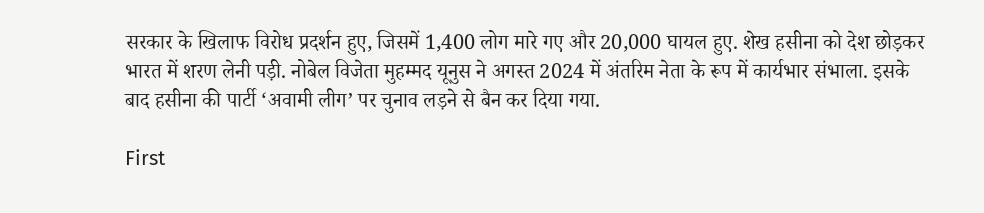सरकार के खिलाफ विरोध प्रदर्शन हुए, जिसमें 1,400 लोग मारे गए और 20,000 घायल हुए. शेख हसीना को देश छोड़कर भारत में शरण लेनी पड़ी. नोबेल विजेता मुहम्मद यूनुस ने अगस्त 2024 में अंतरिम नेता के रूप में कार्यभार संभाला. इसके बाद हसीना की पार्टी ‘अवामी लीग’ पर चुनाव लड़ने से बैन कर दिया गया.

First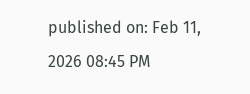published on: Feb 11, 2026 08:45 PM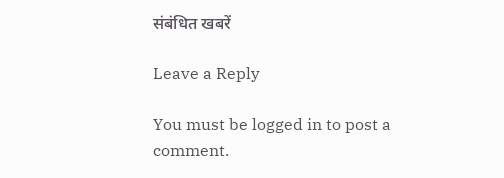संबंधित खबरें

Leave a Reply

You must be logged in to post a comment.